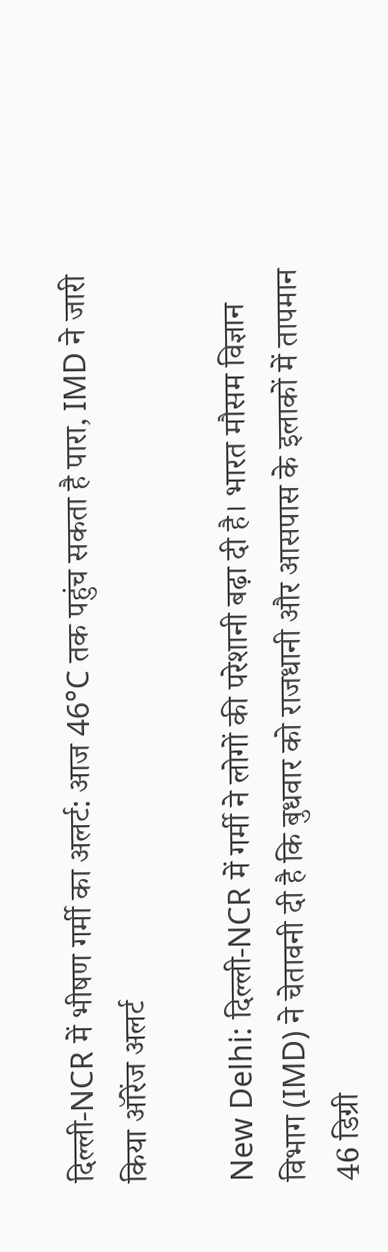दिल्ली-NCR में भीषण गर्मी का अलर्ट: आज 46°C तक पहुंच सकता है पारा, IMD ने जारी किया ऑरेंज अलर्ट

New Delhi: दिल्ली-NCR में गर्मी ने लोगों की परेशानी बढ़ा दी है। भारत मौसम विज्ञान विभाग (IMD) ने चेतावनी दी है कि बुधवार को राजधानी और आसपास के इलाकों में तापमान 46 डिग्री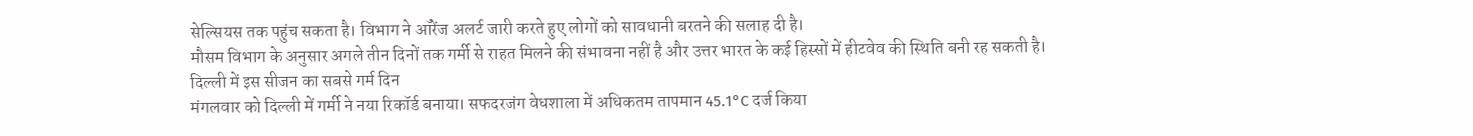सेल्सियस तक पहुंच सकता है। विभाग ने ऑरेंज अलर्ट जारी करते हुए लोगों को सावधानी बरतने की सलाह दी है।
मौसम विभाग के अनुसार अगले तीन दिनों तक गर्मी से राहत मिलने की संभावना नहीं है और उत्तर भारत के कई हिस्सों में हीटवेव की स्थिति बनी रह सकती है।
दिल्ली में इस सीजन का सबसे गर्म दिन
मंगलवार को दिल्ली में गर्मी ने नया रिकॉर्ड बनाया। सफदरजंग वेधशाला में अधिकतम तापमान 45.1°C दर्ज किया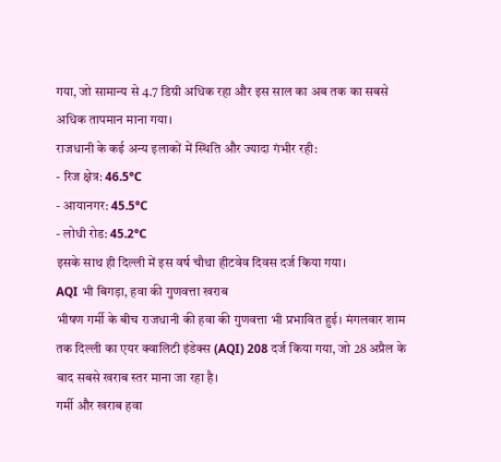गया, जो सामान्य से 4.7 डिग्री अधिक रहा और इस साल का अब तक का सबसे अधिक तापमान माना गया।
राजधानी के कई अन्य इलाकों में स्थिति और ज्यादा गंभीर रही:
- रिज क्षेत्र: 46.5°C
- आयानगर: 45.5°C
- लोधी रोड: 45.2°C
इसके साथ ही दिल्ली में इस वर्ष चौथा हीटवेव दिवस दर्ज किया गया।
AQI भी बिगड़ा, हवा की गुणवत्ता खराब
भीषण गर्मी के बीच राजधानी की हवा की गुणवत्ता भी प्रभावित हुई। मंगलवार शाम तक दिल्ली का एयर क्वालिटी इंडेक्स (AQI) 208 दर्ज किया गया, जो 28 अप्रैल के बाद सबसे खराब स्तर माना जा रहा है।
गर्मी और खराब हवा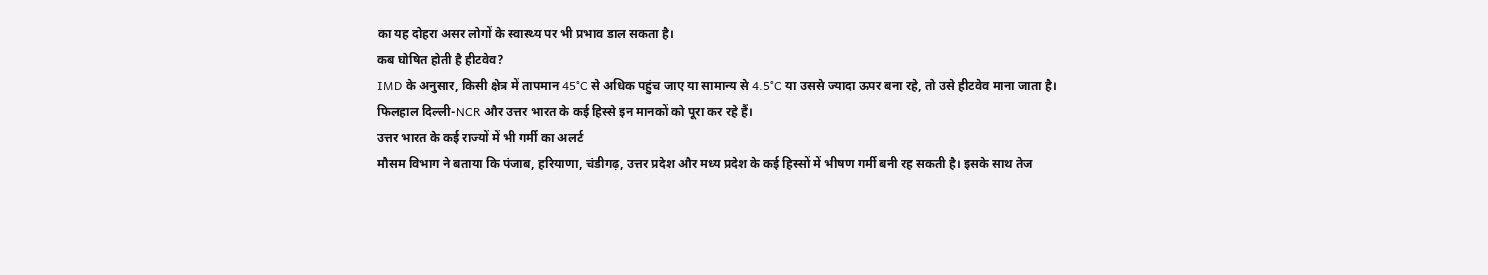का यह दोहरा असर लोगों के स्वास्थ्य पर भी प्रभाव डाल सकता है।
कब घोषित होती है हीटवेव?
IMD के अनुसार, किसी क्षेत्र में तापमान 45°C से अधिक पहुंच जाए या सामान्य से 4.5°C या उससे ज्यादा ऊपर बना रहे, तो उसे हीटवेव माना जाता है।
फिलहाल दिल्ली-NCR और उत्तर भारत के कई हिस्से इन मानकों को पूरा कर रहे हैं।
उत्तर भारत के कई राज्यों में भी गर्मी का अलर्ट
मौसम विभाग ने बताया कि पंजाब, हरियाणा, चंडीगढ़, उत्तर प्रदेश और मध्य प्रदेश के कई हिस्सों में भीषण गर्मी बनी रह सकती है। इसके साथ तेज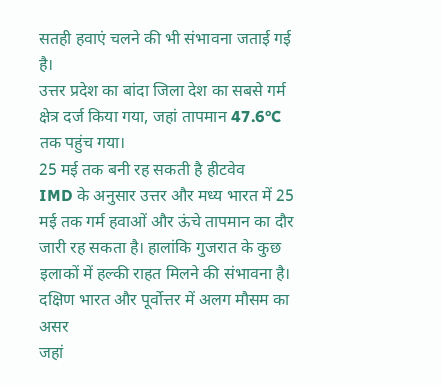सतही हवाएं चलने की भी संभावना जताई गई है।
उत्तर प्रदेश का बांदा जिला देश का सबसे गर्म क्षेत्र दर्ज किया गया, जहां तापमान 47.6°C तक पहुंच गया।
25 मई तक बनी रह सकती है हीटवेव
IMD के अनुसार उत्तर और मध्य भारत में 25 मई तक गर्म हवाओं और ऊंचे तापमान का दौर जारी रह सकता है। हालांकि गुजरात के कुछ इलाकों में हल्की राहत मिलने की संभावना है।
दक्षिण भारत और पूर्वोत्तर में अलग मौसम का असर
जहां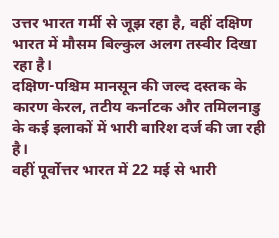उत्तर भारत गर्मी से जूझ रहा है, वहीं दक्षिण भारत में मौसम बिल्कुल अलग तस्वीर दिखा रहा है।
दक्षिण-पश्चिम मानसून की जल्द दस्तक के कारण केरल, तटीय कर्नाटक और तमिलनाडु के कई इलाकों में भारी बारिश दर्ज की जा रही है।
वहीं पूर्वोत्तर भारत में 22 मई से भारी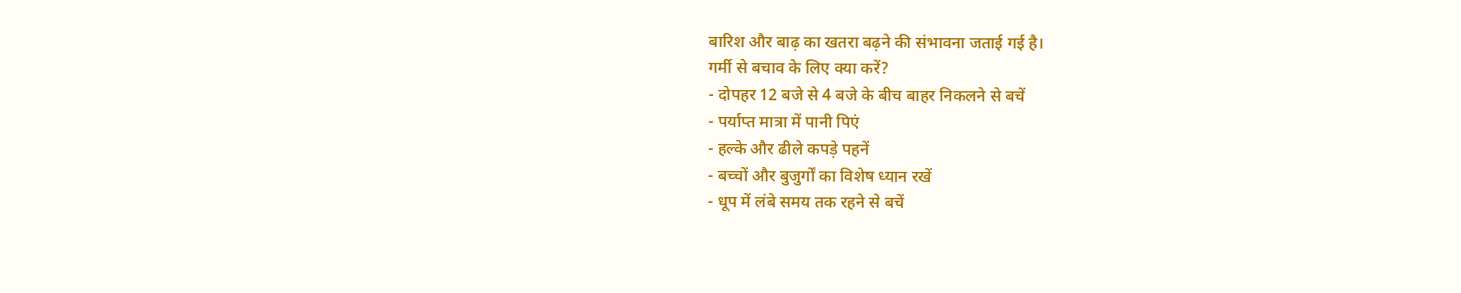बारिश और बाढ़ का खतरा बढ़ने की संभावना जताई गई है।
गर्मी से बचाव के लिए क्या करें?
- दोपहर 12 बजे से 4 बजे के बीच बाहर निकलने से बचें
- पर्याप्त मात्रा में पानी पिएं
- हल्के और ढीले कपड़े पहनें
- बच्चों और बुजुर्गों का विशेष ध्यान रखें
- धूप में लंबे समय तक रहने से बचें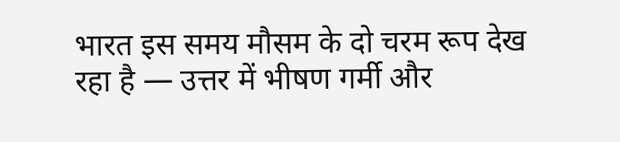भारत इस समय मौसम के दो चरम रूप देख रहा है — उत्तर में भीषण गर्मी और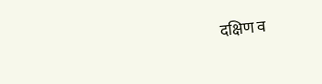दक्षिण व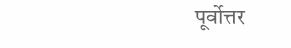पूर्वोत्तर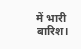में भारी बारिश।